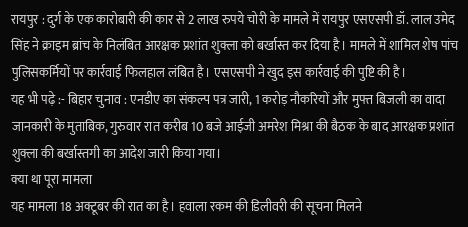रायपुर : दुर्ग के एक कारोबारी की कार से 2 लाख रुपये चोरी के मामले में रायपुर एसएसपी डॉ. लाल उमेद सिंह ने क्राइम ब्रांच के निलंबित आरक्षक प्रशांत शुक्ला को बर्खास्त कर दिया है। मामले में शामिल शेष पांच पुलिसकर्मियों पर कार्रवाई फिलहाल लंबित है। एसएसपी ने खुद इस कार्रवाई की पुष्टि की है।
यह भी पढ़े :- बिहार चुनाव : एनडीए का संकल्प पत्र जारी, 1 करोड़ नौकरियों और मुफ्त बिजली का वादा
जानकारी के मुताबिक, गुरुवार रात करीब 10 बजे आईजी अमरेश मिश्रा की बैठक के बाद आरक्षक प्रशांत शुक्ला की बर्खास्तगी का आदेश जारी किया गया।
क्या था पूरा मामला
यह मामला 18 अक्टूबर की रात का है। हवाला रकम की डिलीवरी की सूचना मिलने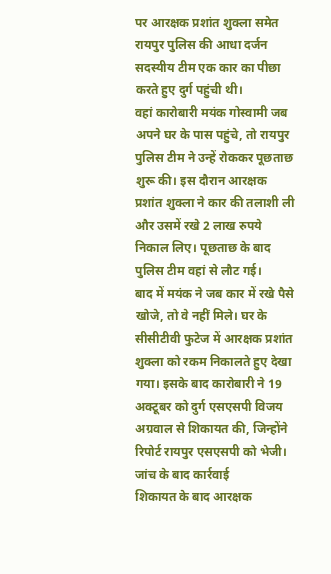पर आरक्षक प्रशांत शुक्ला समेत रायपुर पुलिस की आधा दर्जन सदस्यीय टीम एक कार का पीछा करते हुए दुर्ग पहुंची थी।
वहां कारोबारी मयंक गोस्वामी जब अपने घर के पास पहुंचे, तो रायपुर पुलिस टीम ने उन्हें रोककर पूछताछ शुरू की। इस दौरान आरक्षक प्रशांत शुक्ला ने कार की तलाशी ली और उसमें रखे 2 लाख रुपये निकाल लिए। पूछताछ के बाद पुलिस टीम वहां से लौट गई।
बाद में मयंक ने जब कार में रखे पैसे खोजे, तो वे नहीं मिले। घर के सीसीटीवी फुटेज में आरक्षक प्रशांत शुक्ला को रकम निकालते हुए देखा गया। इसके बाद कारोबारी ने 19 अक्टूबर को दुर्ग एसएसपी विजय अग्रवाल से शिकायत की, जिन्होंने रिपोर्ट रायपुर एसएसपी को भेजी।
जांच के बाद कार्रवाई
शिकायत के बाद आरक्षक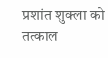प्रशांत शुक्ला को तत्काल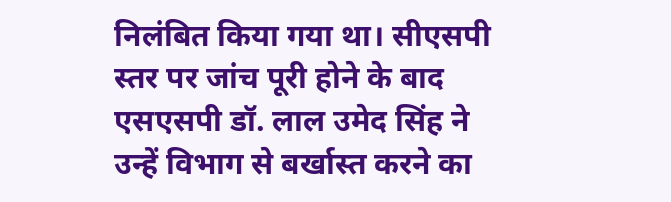निलंबित किया गया था। सीएसपी स्तर पर जांच पूरी होने के बाद एसएसपी डॉ. लाल उमेद सिंह ने उन्हें विभाग से बर्खास्त करने का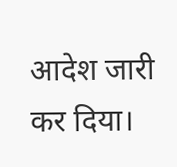आदेश जारी कर दिया।